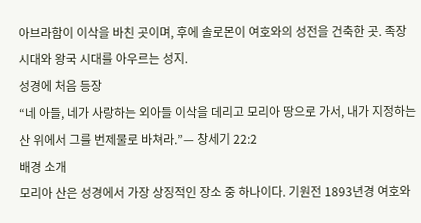아브라함이 이삭을 바친 곳이며, 후에 솔로몬이 여호와의 성전을 건축한 곳. 족장 시대와 왕국 시대를 아우르는 성지.
성경에 처음 등장
“네 아들, 네가 사랑하는 외아들 이삭을 데리고 모리아 땅으로 가서, 내가 지정하는 산 위에서 그를 번제물로 바쳐라.”— 창세기 22:2
배경 소개
모리아 산은 성경에서 가장 상징적인 장소 중 하나이다. 기원전 1893년경 여호와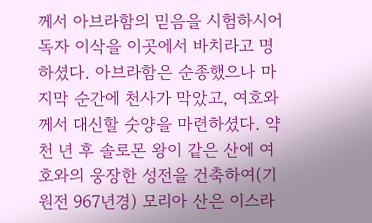께서 아브라함의 믿음을 시험하시어 독자 이삭을 이곳에서 바치라고 명하셨다. 아브라함은 순종했으나 마지막 순간에 천사가 막았고, 여호와께서 대신할 숫양을 마련하셨다. 약 천 년 후 솔로몬 왕이 같은 산에 여호와의 웅장한 성전을 건축하여(기원전 967년경) 모리아 산은 이스라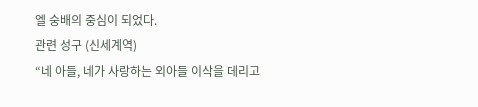엘 숭배의 중심이 되었다.
관련 성구 (신세계역)
“네 아들, 네가 사랑하는 외아들 이삭을 데리고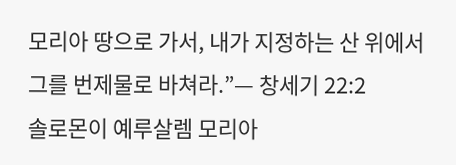모리아 땅으로 가서, 내가 지정하는 산 위에서 그를 번제물로 바쳐라.”— 창세기 22:2
솔로몬이 예루살렘 모리아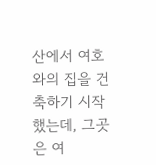산에서 여호와의 집을 건축하기 시작했는데, 그곳은 여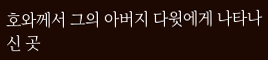호와께서 그의 아버지 다윗에게 나타나신 곳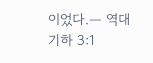이었다.— 역대기하 3:1